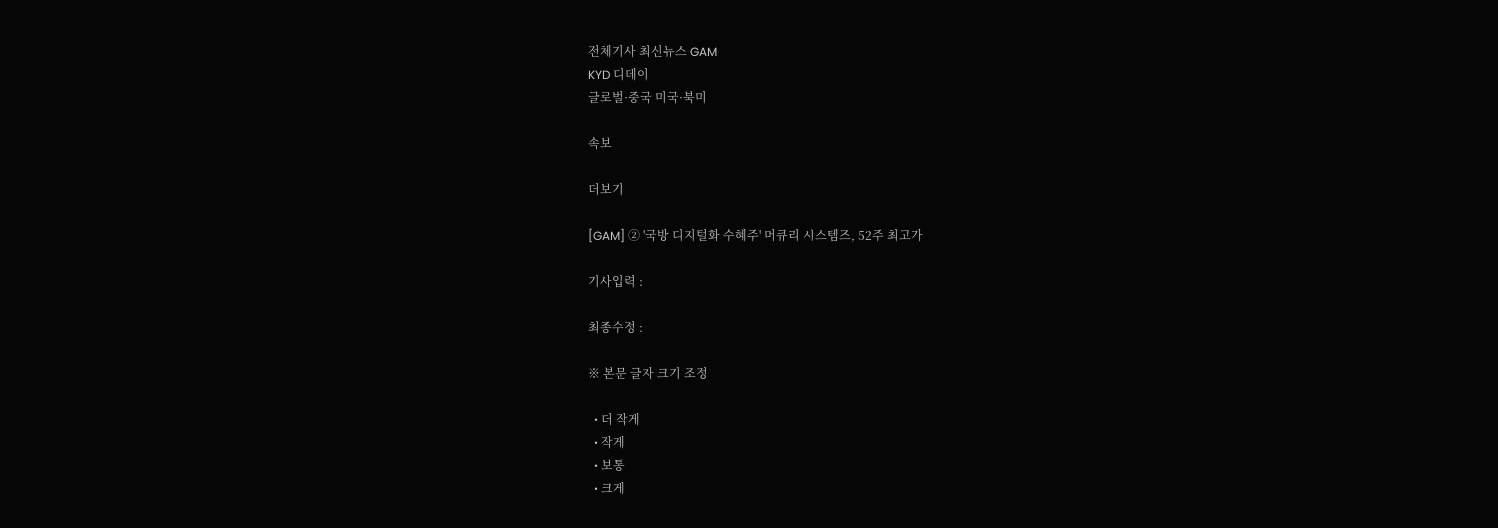전체기사 최신뉴스 GAM
KYD 디데이
글로벌·중국 미국·북미

속보

더보기

[GAM] ② '국방 디지털화 수혜주' 머큐리 시스템즈, 52주 최고가

기사입력 :

최종수정 :

※ 본문 글자 크기 조정

  • 더 작게
  • 작게
  • 보통
  • 크게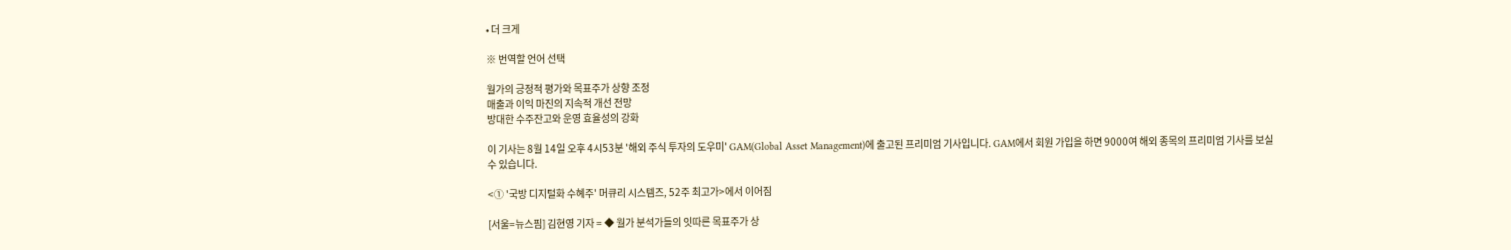• 더 크게

※ 번역할 언어 선택

월가의 긍정적 평가와 목표주가 상향 조정
매출과 이익 마진의 지속적 개선 전망
방대한 수주잔고와 운영 효율성의 강화

이 기사는 8월 14일 오후 4시53분 '해외 주식 투자의 도우미' GAM(Global Asset Management)에 출고된 프리미엄 기사입니다. GAM에서 회원 가입을 하면 9000여 해외 종목의 프리미엄 기사를 보실 수 있습니다.

<① '국방 디지털화 수혜주' 머큐리 시스템즈, 52주 최고가>에서 이어짐

[서울=뉴스핌] 김현영 기자 = ◆ 월가 분석가들의 잇따른 목표주가 상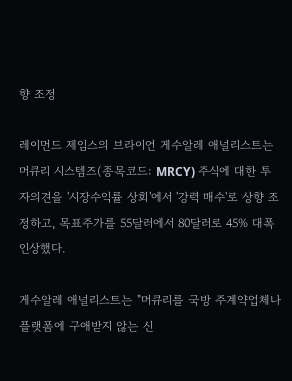향 조정

레이먼드 제임스의 브라이언 게수알레 애널리스트는 머큐리 시스템즈(종목코드: MRCY) 주식에 대한 투자의견을 '시장수익률 상회'에서 '강력 매수'로 상향 조정하고, 목표주가를 55달러에서 80달러로 45% 대폭 인상했다.

게수알레 애널리스트는 "머큐리를 국방 주계약업체나 플랫폼에 구애받지 않는 신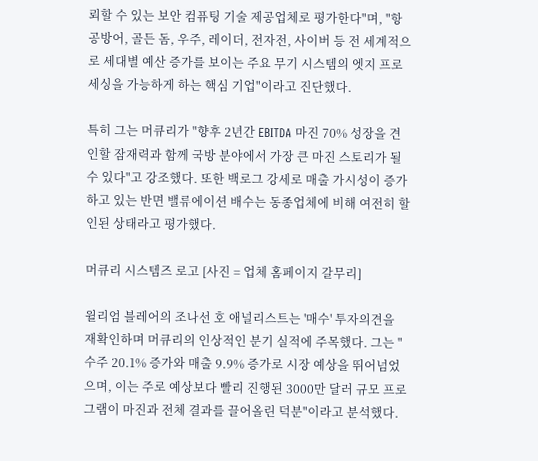뢰할 수 있는 보안 컴퓨팅 기술 제공업체로 평가한다"며, "항공방어, 골든 돔, 우주, 레이더, 전자전, 사이버 등 전 세계적으로 세대별 예산 증가를 보이는 주요 무기 시스템의 엣지 프로세싱을 가능하게 하는 핵심 기업"이라고 진단했다.

특히 그는 머큐리가 "향후 2년간 EBITDA 마진 70% 성장을 견인할 잠재력과 함께 국방 분야에서 가장 큰 마진 스토리가 될 수 있다"고 강조했다. 또한 백로그 강세로 매출 가시성이 증가하고 있는 반면 밸류에이션 배수는 동종업체에 비해 여전히 할인된 상태라고 평가했다.

머큐리 시스템즈 로고 [사진 = 업체 홈페이지 갈무리]

윌리엄 블레어의 조나선 호 애널리스트는 '매수' 투자의견을 재확인하며 머큐리의 인상적인 분기 실적에 주목했다. 그는 "수주 20.1% 증가와 매출 9.9% 증가로 시장 예상을 뛰어넘었으며, 이는 주로 예상보다 빨리 진행된 3000만 달러 규모 프로그램이 마진과 전체 결과를 끌어올린 덕분"이라고 분석했다.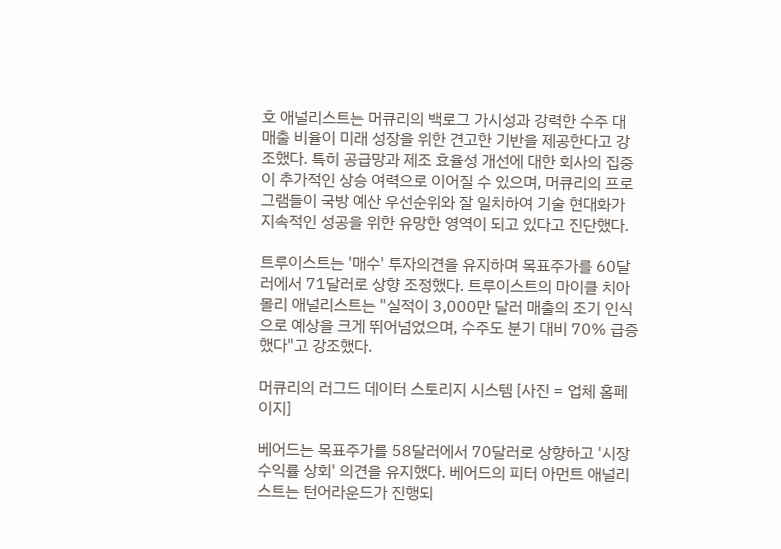호 애널리스트는 머큐리의 백로그 가시성과 강력한 수주 대 매출 비율이 미래 성장을 위한 견고한 기반을 제공한다고 강조했다. 특히 공급망과 제조 효율성 개선에 대한 회사의 집중이 추가적인 상승 여력으로 이어질 수 있으며, 머큐리의 프로그램들이 국방 예산 우선순위와 잘 일치하여 기술 현대화가 지속적인 성공을 위한 유망한 영역이 되고 있다고 진단했다.

트루이스트는 '매수' 투자의견을 유지하며 목표주가를 60달러에서 71달러로 상향 조정했다. 트루이스트의 마이클 치아몰리 애널리스트는 "실적이 3,000만 달러 매출의 조기 인식으로 예상을 크게 뛰어넘었으며, 수주도 분기 대비 70% 급증했다"고 강조했다.

머큐리의 러그드 데이터 스토리지 시스템 [사진 = 업체 홈페이지]

베어드는 목표주가를 58달러에서 70달러로 상향하고 '시장수익률 상회' 의견을 유지했다. 베어드의 피터 아먼트 애널리스트는 턴어라운드가 진행되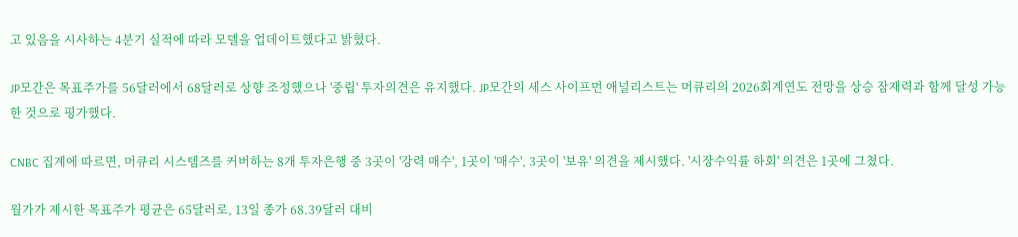고 있음을 시사하는 4분기 실적에 따라 모델을 업데이트했다고 밝혔다.

JP모간은 목표주가를 56달러에서 68달러로 상향 조정했으나 '중립' 투자의견은 유지했다. JP모간의 세스 사이프먼 애널리스트는 머큐리의 2026회계연도 전망을 상승 잠재력과 함께 달성 가능한 것으로 평가했다.

CNBC 집계에 따르면, 머큐리 시스템즈를 커버하는 8개 투자은행 중 3곳이 '강력 매수', 1곳이 '매수', 3곳이 '보유' 의견을 제시했다. '시장수익률 하회' 의견은 1곳에 그쳤다.

월가가 제시한 목표주가 평균은 65달러로, 13일 종가 68.39달러 대비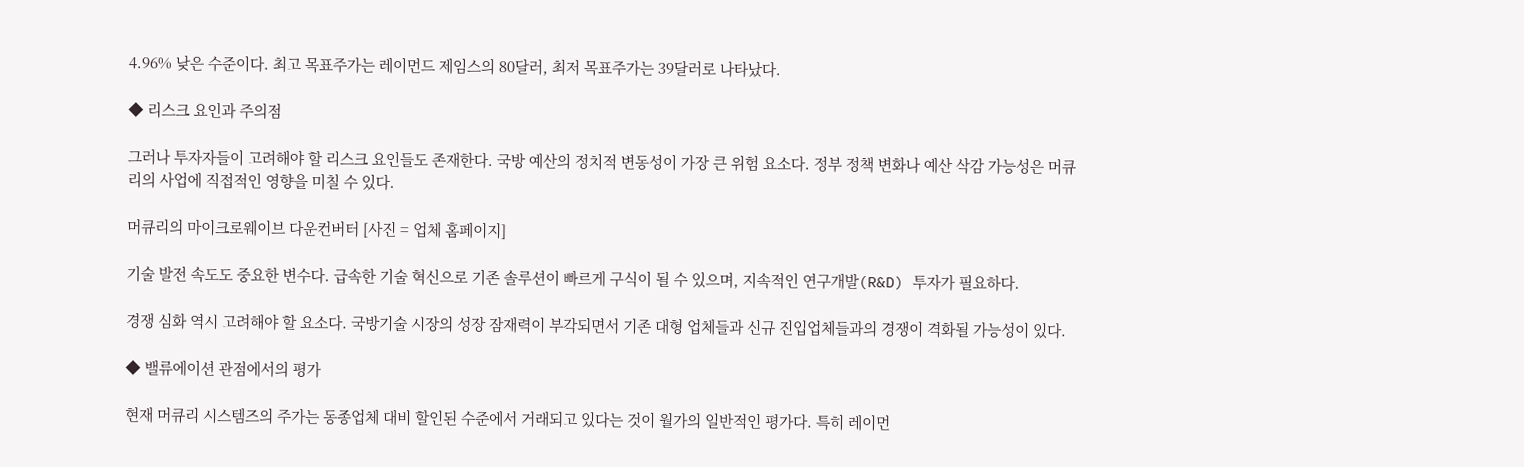4.96% 낮은 수준이다. 최고 목표주가는 레이먼드 제임스의 80달러, 최저 목표주가는 39달러로 나타났다.

◆ 리스크 요인과 주의점

그러나 투자자들이 고려해야 할 리스크 요인들도 존재한다. 국방 예산의 정치적 변동성이 가장 큰 위험 요소다. 정부 정책 변화나 예산 삭감 가능성은 머큐리의 사업에 직접적인 영향을 미칠 수 있다.

머큐리의 마이크로웨이브 다운컨버터 [사진 = 업체 홈페이지]

기술 발전 속도도 중요한 변수다. 급속한 기술 혁신으로 기존 솔루션이 빠르게 구식이 될 수 있으며, 지속적인 연구개발(R&D) 투자가 필요하다.

경쟁 심화 역시 고려해야 할 요소다. 국방기술 시장의 성장 잠재력이 부각되면서 기존 대형 업체들과 신규 진입업체들과의 경쟁이 격화될 가능성이 있다.

◆ 밸류에이션 관점에서의 평가

현재 머큐리 시스템즈의 주가는 동종업체 대비 할인된 수준에서 거래되고 있다는 것이 월가의 일반적인 평가다. 특히 레이먼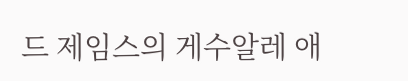드 제임스의 게수알레 애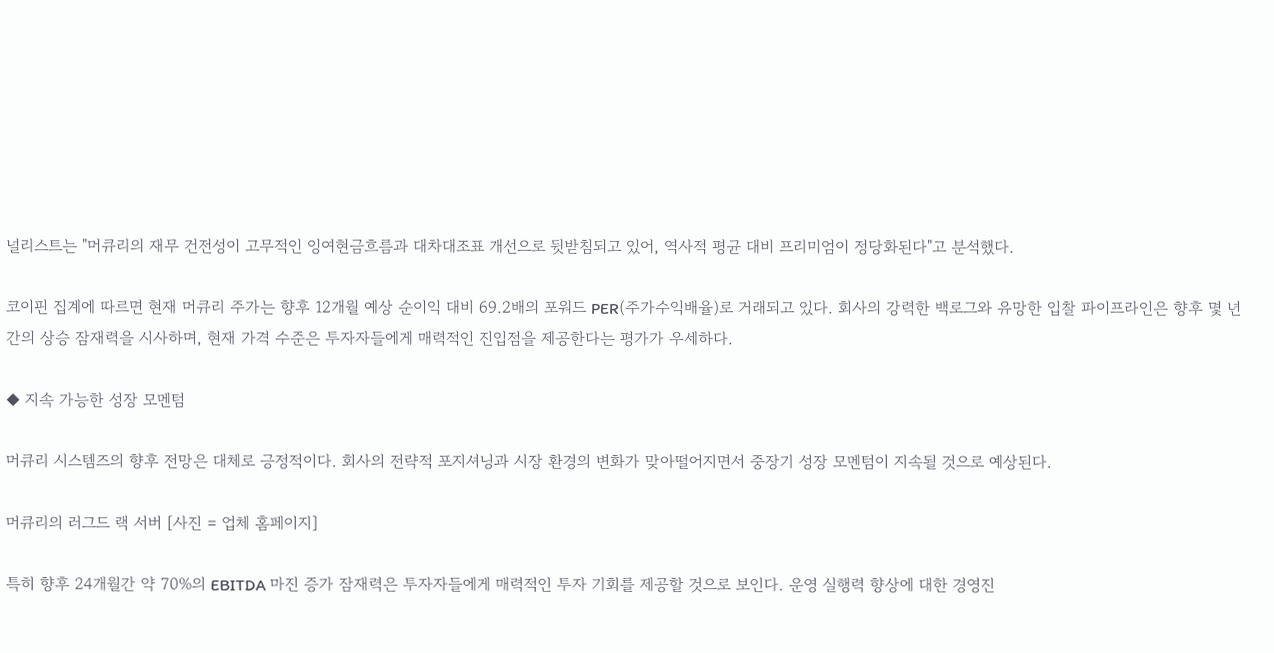널리스트는 "머큐리의 재무 건전성이 고무적인 잉여현금흐름과 대차대조표 개선으로 뒷받침되고 있어, 역사적 평균 대비 프리미엄이 정당화된다"고 분석했다.

코이핀 집계에 따르면 현재 머큐리 주가는 향후 12개월 예상 순이익 대비 69.2배의 포워드 PER(주가수익배율)로 거래되고 있다. 회사의 강력한 백로그와 유망한 입찰 파이프라인은 향후 몇 년간의 상승 잠재력을 시사하며, 현재 가격 수준은 투자자들에게 매력적인 진입점을 제공한다는 평가가 우세하다.

◆ 지속 가능한 성장 모멘텀

머큐리 시스템즈의 향후 전망은 대체로 긍정적이다. 회사의 전략적 포지셔닝과 시장 환경의 변화가 맞아떨어지면서 중장기 성장 모멘텀이 지속될 것으로 예상된다.

머큐리의 러그드 랙 서버 [사진 = 업체 홈페이지]

특히 향후 24개월간 약 70%의 EBITDA 마진 증가 잠재력은 투자자들에게 매력적인 투자 기회를 제공할 것으로 보인다. 운영 실행력 향상에 대한 경영진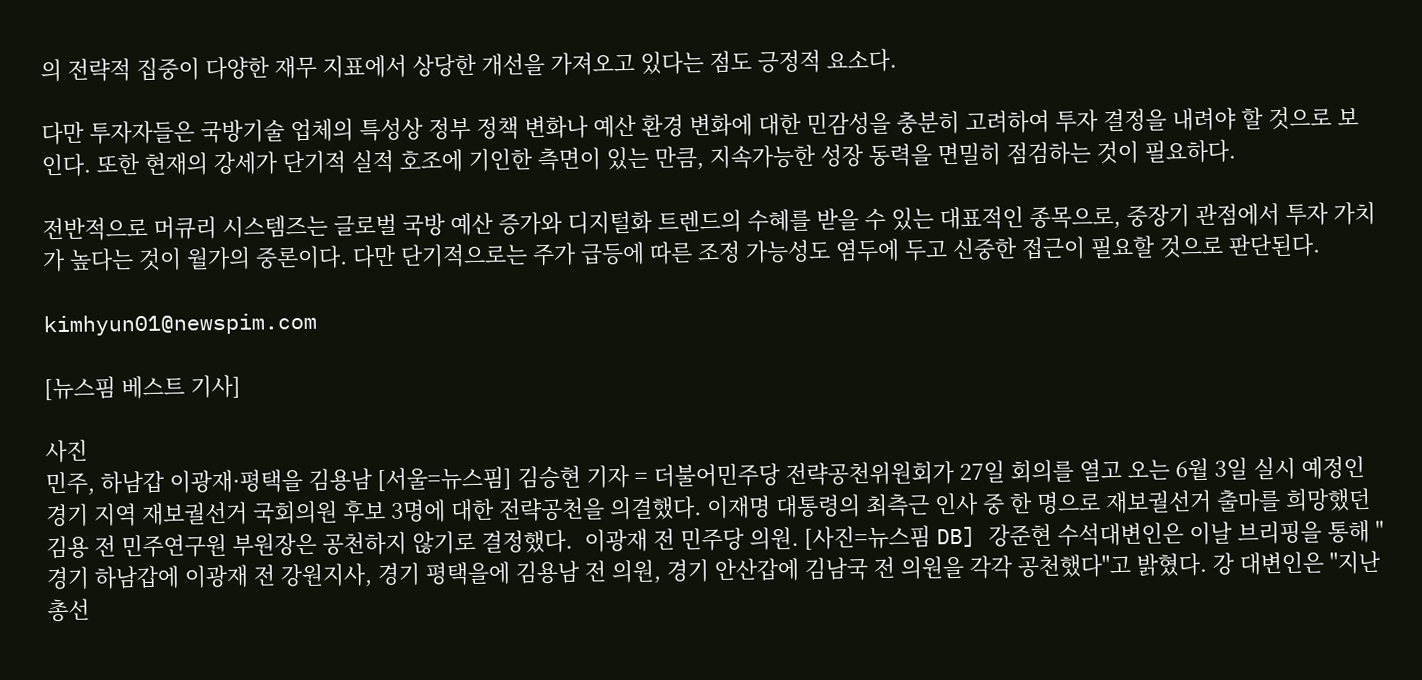의 전략적 집중이 다양한 재무 지표에서 상당한 개선을 가져오고 있다는 점도 긍정적 요소다.

다만 투자자들은 국방기술 업체의 특성상 정부 정책 변화나 예산 환경 변화에 대한 민감성을 충분히 고려하여 투자 결정을 내려야 할 것으로 보인다. 또한 현재의 강세가 단기적 실적 호조에 기인한 측면이 있는 만큼, 지속가능한 성장 동력을 면밀히 점검하는 것이 필요하다.

전반적으로 머큐리 시스템즈는 글로벌 국방 예산 증가와 디지털화 트렌드의 수혜를 받을 수 있는 대표적인 종목으로, 중장기 관점에서 투자 가치가 높다는 것이 월가의 중론이다. 다만 단기적으로는 주가 급등에 따른 조정 가능성도 염두에 두고 신중한 접근이 필요할 것으로 판단된다.

kimhyun01@newspim.com

[뉴스핌 베스트 기사]

사진
민주, 하남갑 이광재·평택을 김용남 [서울=뉴스핌] 김승현 기자 = 더불어민주당 전략공천위원회가 27일 회의를 열고 오는 6월 3일 실시 예정인 경기 지역 재보궐선거 국회의원 후보 3명에 대한 전략공천을 의결했다. 이재명 대통령의 최측근 인사 중 한 명으로 재보궐선거 출마를 희망했던 김용 전 민주연구원 부원장은 공천하지 않기로 결정했다.  이광재 전 민주당 의원. [사진=뉴스핌 DB] 강준현 수석대변인은 이날 브리핑을 통해 "경기 하남갑에 이광재 전 강원지사, 경기 평택을에 김용남 전 의원, 경기 안산갑에 김남국 전 의원을 각각 공천했다"고 밝혔다. 강 대변인은 "지난 총선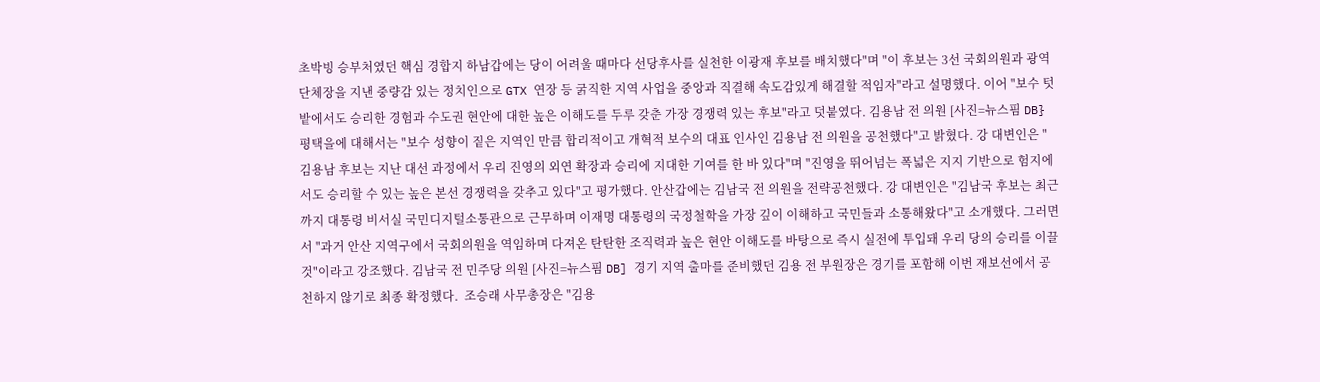초박빙 승부처였던 핵심 경합지 하남갑에는 당이 어려울 때마다 선당후사를 실천한 이광재 후보를 배치했다"며 "이 후보는 3선 국회의원과 광역단체장을 지낸 중량감 있는 정치인으로 GTX 연장 등 굵직한 지역 사업을 중앙과 직결해 속도감있게 해결할 적임자"라고 설명했다. 이어 "보수 텃밭에서도 승리한 경험과 수도권 현안에 대한 높은 이해도를 두루 갖춘 가장 경쟁력 있는 후보"라고 덧붙였다. 김용남 전 의원 [사진=뉴스핌 DB} 평택을에 대해서는 "보수 성향이 짙은 지역인 만큼 합리적이고 개혁적 보수의 대표 인사인 김용남 전 의원을 공천했다"고 밝혔다. 강 대변인은 "김용남 후보는 지난 대선 과정에서 우리 진영의 외연 확장과 승리에 지대한 기여를 한 바 있다"며 "진영을 뛰어넘는 폭넓은 지지 기반으로 험지에서도 승리할 수 있는 높은 본선 경쟁력을 갖추고 있다"고 평가했다. 안산갑에는 김남국 전 의원을 전략공천했다. 강 대변인은 "김남국 후보는 최근까지 대통령 비서실 국민디지털소통관으로 근무하며 이재명 대통령의 국정철학을 가장 깊이 이해하고 국민들과 소통해왔다"고 소개했다. 그러면서 "과거 안산 지역구에서 국회의원을 역임하며 다져온 탄탄한 조직력과 높은 현안 이해도를 바탕으로 즉시 실전에 투입돼 우리 당의 승리를 이끌 것"이라고 강조했다. 김남국 전 민주당 의원 [사진=뉴스핌 DB] 경기 지역 출마를 준비했던 김용 전 부원장은 경기를 포함해 이번 재보선에서 공천하지 않기로 최종 확정했다.  조승래 사무총장은 "김용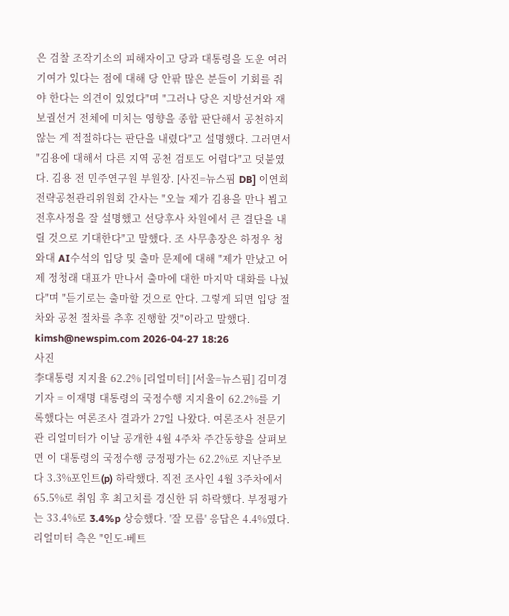은 검찰 조작기소의 피해자이고 당과 대통령을 도운 여러 기여가 있다는 점에 대해 당 안팎 많은 분들이 기회를 줘야 한다는 의견이 있었다"며 "그러나 당은 지방선거와 재보궐선거 전체에 미치는 영향을 종합 판단해서 공천하지 않는 게 적절하다는 판단을 내렸다"고 설명했다. 그러면서 "김용에 대해서 다른 지역 공천 검토도 어렵다"고 덧붙였다. 김용 전 민주연구원 부원장. [사진=뉴스핌 DB] 이연희 전략공천관리위원회 간사는 "오늘 제가 김용을 만나 뵙고 전후사정을 잘 설명했고 선당후사 차원에서 큰 결단을 내릴 것으로 기대한다"고 말했다. 조 사무총장은 하정우 청와대 AI수석의 입당 및 출마 문제에 대해 "제가 만났고 어제 정청래 대표가 만나서 출마에 대한 마지막 대화를 나눴다"며 "듣기로는 출마할 것으로 안다. 그렇게 되면 입당 절차와 공천 절차를 추후 진행할 것"이라고 말했다. kimsh@newspim.com 2026-04-27 18:26
사진
李대통령 지지율 62.2% [리얼미터] [서울=뉴스핌] 김미경 기자 = 이재명 대통령의 국정수행 지지율이 62.2%를 기록했다는 여론조사 결과가 27일 나왔다. 여론조사 전문기관 리얼미터가 이날 공개한 4월 4주차 주간동향을 살펴보면 이 대통령의 국정수행 긍정평가는 62.2%로 지난주보다 3.3%포인트(p) 하락했다. 직전 조사인 4월 3주차에서 65.5%로 취임 후 최고치를 경신한 뒤 하락했다. 부정평가는 33.4%로 3.4%p 상승했다. '잘 모름' 응답은 4.4%였다. 리얼미터 측은 "인도-베트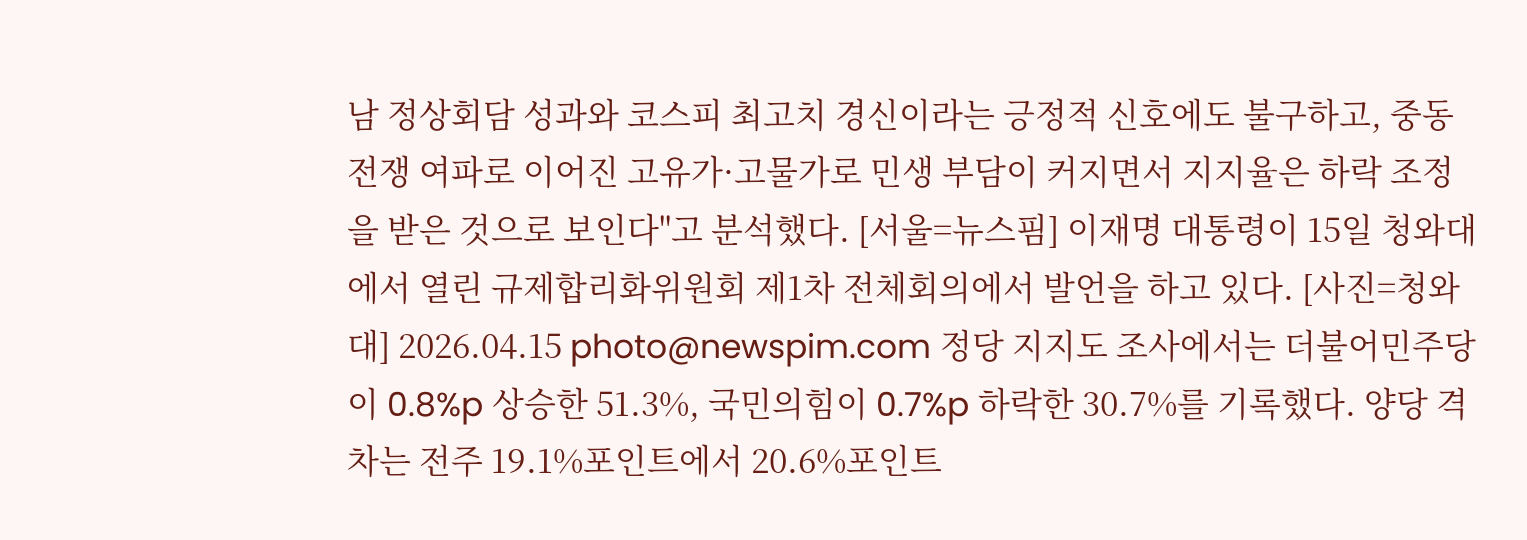남 정상회담 성과와 코스피 최고치 경신이라는 긍정적 신호에도 불구하고, 중동전쟁 여파로 이어진 고유가·고물가로 민생 부담이 커지면서 지지율은 하락 조정을 받은 것으로 보인다"고 분석했다. [서울=뉴스핌] 이재명 대통령이 15일 청와대에서 열린 규제합리화위원회 제1차 전체회의에서 발언을 하고 있다. [사진=청와대] 2026.04.15 photo@newspim.com 정당 지지도 조사에서는 더불어민주당이 0.8%p 상승한 51.3%, 국민의힘이 0.7%p 하락한 30.7%를 기록했다. 양당 격차는 전주 19.1%포인트에서 20.6%포인트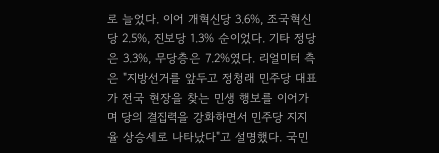로 늘었다. 이어 개혁신당 3.6%, 조국혁신당 2.5%, 진보당 1.3% 순이었다. 기타 정당은 3.3%, 무당층은 7.2%였다. 리얼미터 측은 "지방선거를 앞두고 정청래 민주당 대표가 전국 현장을 찾는 민생 행보를 이어가며 당의 결집력을 강화하면서 민주당 지지율 상승세로 나타났다"고 설명했다. 국민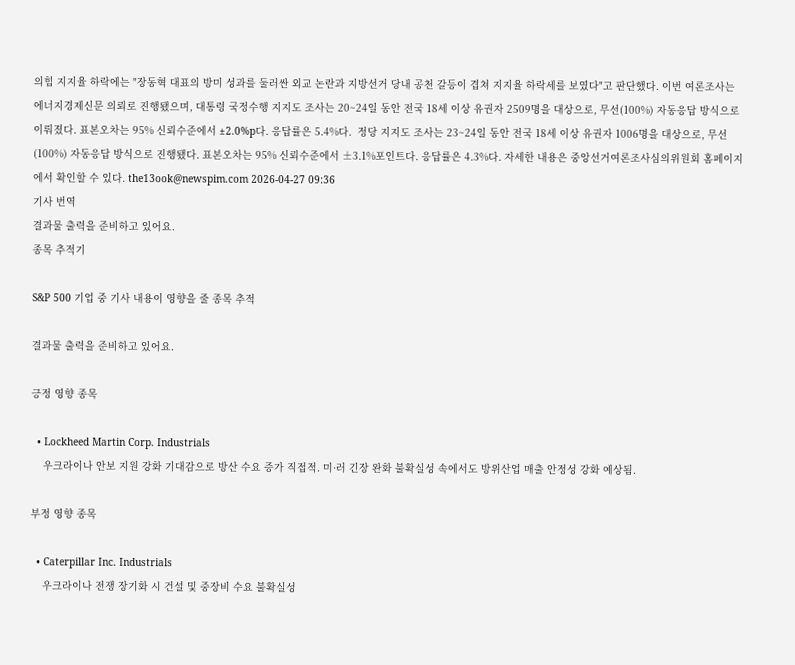의힘 지지율 하락에는 "장동혁 대표의 방미 성과를 둘러싼 외교 논란과 지방선거 당내 공천 갈등이 겹쳐 지지율 하락세를 보였다"고 판단했다. 이번 여론조사는 에너지경제신문 의뢰로 진행됐으며, 대통령 국정수행 지지도 조사는 20~24일 동안 전국 18세 이상 유권자 2509명을 대상으로, 무선(100%) 자동응답 방식으로 이뤄졌다. 표본오차는 95% 신뢰수준에서 ±2.0%p다. 응답률은 5.4%다.  정당 지지도 조사는 23~24일 동안 전국 18세 이상 유권자 1006명을 대상으로, 무선(100%) 자동응답 방식으로 진행됐다. 표본오차는 95% 신뢰수준에서 ±3.1%포인트다. 응답률은 4.3%다. 자세한 내용은 중앙선거여론조사심의위원회 홈페이지에서 확인할 수 있다. the13ook@newspim.com 2026-04-27 09:36
기사 번역
결과물 출력을 준비하고 있어요.
종목 추적기

S&P 500 기업 중 기사 내용이 영향을 줄 종목 추적

결과물 출력을 준비하고 있어요.

긍정 영향 종목

  • Lockheed Martin Corp. Industrials
    우크라이나 안보 지원 강화 기대감으로 방산 수요 증가 직접적. 미·러 긴장 완화 불확실성 속에서도 방위산업 매출 안정성 강화 예상됨.

부정 영향 종목

  • Caterpillar Inc. Industrials
    우크라이나 전쟁 장기화 시 건설 및 중장비 수요 불확실성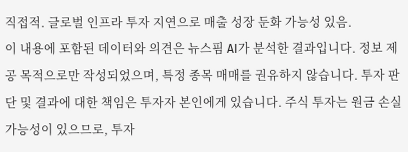직접적. 글로벌 인프라 투자 지연으로 매출 성장 둔화 가능성 있음.
이 내용에 포함된 데이터와 의견은 뉴스핌 AI가 분석한 결과입니다. 정보 제공 목적으로만 작성되었으며, 특정 종목 매매를 권유하지 않습니다. 투자 판단 및 결과에 대한 책임은 투자자 본인에게 있습니다. 주식 투자는 원금 손실 가능성이 있으므로, 투자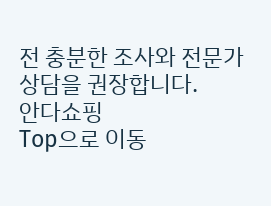전 충분한 조사와 전문가 상담을 권장합니다.
안다쇼핑
Top으로 이동